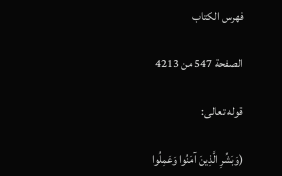فهرس الكتاب

الصفحة 547 من 4213

قوله تعالى:

(وَبَشِّرِ الَّذِينَ آمَنُوا وَعَمِلُوا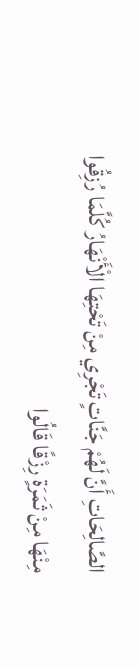الصَّالِحَاتِ أَنَّ لَهُمْ جَنَّاتٍ تَجْرِي مِنْ تَحْتِهَا الْأَنْهَارُ كُلَّمَا رُزِقُوا مِنْهَا مِنْ ثَمَرَةٍ رِزْقًا قَالُوا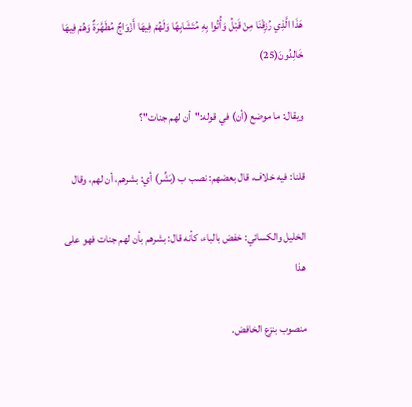هَذَا الَّذِي رُزِقْنَا مِنْ قَبْلُ وَأُتُوا بِهِ مُتَشَابِهًا وَلَهُمْ فِيهَا أَزْوَاجٌ مُطَهَّرَةٌ وَهُمْ فِيهَا خَالِدُونَ(25)

ويقال: ما موضع (أن) في قوله:"أن لهم جنات"؟

قلنا: فيه خلاف، قال بعضهم: نصب ب (بَشِّر) أي: بشرهم، أن لهم، وقال

الخليل والكسائي: خفض بالباء، كأنه قال: بشرهم بأن لهم جنات فهو على هذا

منصوب بنزع الخافض.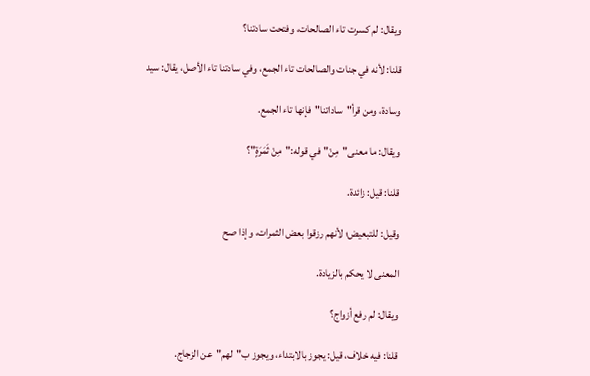ويقال: لم كسرت تاء الصالحات، وفتحت سادتنا؟

قلنا: لأنه في جنات والصالحات تاء الجمع، وفي سادتنا تاء الأصل، يقال: سيد

وسادة، ومن قرأ"ساداتنا"فإنها تاء الجمع.

ويقال: ما معنى"مِنْ"في قوله:"مِنْ ثَمَرَةٍ"؟

قلنا: قيل: زائدة.

وقيل: للتبعيض؛ لأنهم رزقوا بعض الثمرات، وإذا صح

المعنى لا يحكم بالزيادة.

ويقال: لم رفع أزواج؟

قلنا: فيه خلاف، قيل: يجوز بالابتداء، ويجوز ب"لهم"عن الزجاج.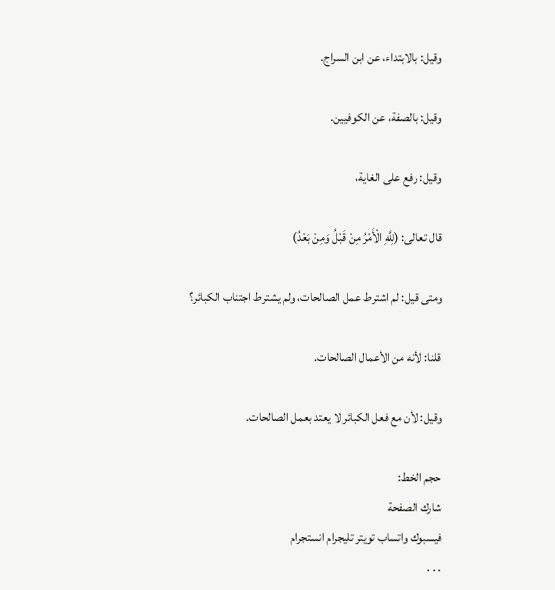وقيل: بالابتداء، عن ابن السراج.

وقيل: بالصفة، عن الكوفيين.

وقيل: رفع على الغاية،

قال تعالى: (لِلَّهِ الْأَمْرُ مِنْ قَبْلُ وَمِنْ بَعْدُ)

ومتى قيل: لم اشترط عمل الصالحات، ولم يشترط اجتناب الكبائر؟

قلنا: لأنه من الأعمال الصالحات.

وقيل: لأن مع فعل الكبائر لا يعتد بعمل الصالحات.

حجم الخط:
شارك الصفحة
فيسبوك واتساب تويتر تليجرام انستجرام
. . .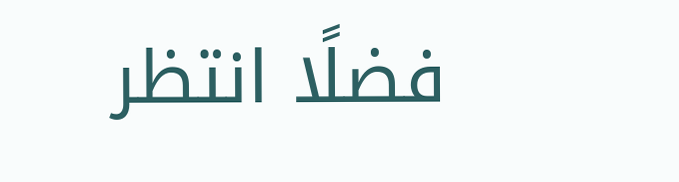فضلًا انتظر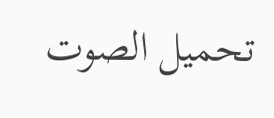تحميل الصوت